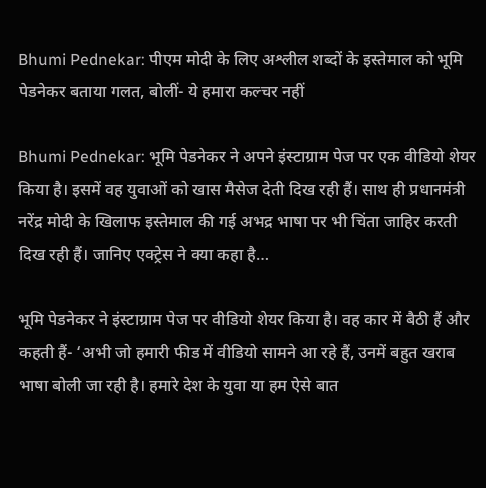Bhumi Pednekar: पीएम मोदी के लिए अश्लील शब्दों के इस्तेमाल को भूमि पेडनेकर बताया गलत, बोलीं- ये हमारा कल्चर नहीं

Bhumi Pednekar: भूमि पेडनेकर ने अपने इंस्टाग्राम पेज पर एक वीडियो शेयर किया है। इसमें वह युवाओं को खास मैसेज देती दिख रही हैं। साथ ही प्रधानमंत्री नरेंद्र मोदी के खिलाफ इस्तेमाल की गई अभद्र भाषा पर भी चिंता जाहिर करती दिख रही हैं। जानिए एक्ट्रेस ने क्या कहा है…

भूमि पेडनेकर ने इंस्टाग्राम पेज पर वीडियो शेयर किया है। वह कार में बैठी हैं और कहती हैं- ‘अभी जो हमारी फीड में वीडियो सामने आ रहे हैं, उनमें बहुत खराब भाषा बोली जा रही है। हमारे देश के युवा या हम ऐसे बात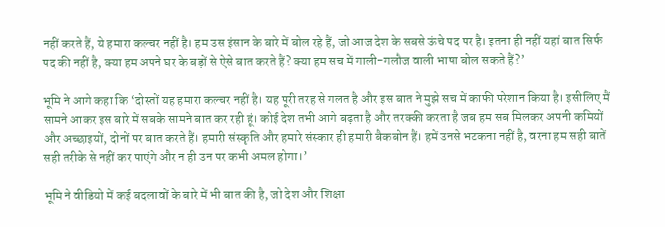नहीं करते हैं, ये हमारा कल्चर नहीं है। हम उस इंसान के बारे में बोल रहे हैं, जो आज देश के सबसे ऊंचे पद पर है। इतना ही नहीं यहां बात सिर्फ पद की नहीं है, क्या हम अपने घर के बड़ों से ऐसे बात करते हैं? क्या हम सच में गाली-गलौज वाली भाषा बोल सकते हैं?’

भूमि ने आगे कहा कि ‘दोस्तों यह हमारा कल्चर नहीं है। यह पूरी तरह से गलत है और इस बात ने मुझे सच में काफी परेशान किया है। इसीलिए मैं सामने आकर इस बारे में सबके सामने बात कर रही हूं। कोई देश तभी आगे बढ़ता है और तरक्की करता है जब हम सब मिलकर अपनी कमियों और अच्छाइयों, दोनों पर बात करते हैं। हमारी संस्कृति और हमारे संस्कार ही हमारी बैकबोन हैं। हमें उनसे भटकना नहीं है, वरना हम सही बातें सही तरीके से नहीं कर पाएंगे और न ही उन पर कभी अमल होगा।’

भूमि ने वीडियो में कई बदलावों के बारे में भी बात की है, जो देश और शिक्षा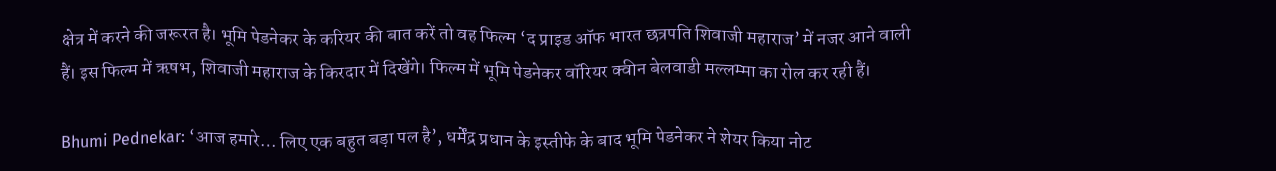क्षेत्र में करने की जरूरत है। भूमि पेडनेकर के करियर की बात करें तो वह फिल्म ‘द प्राइड ऑफ भारत छत्रपति शिवाजी महाराज’ में नजर आने वाली हैं। इस फिल्म में ऋषभ, शिवाजी महाराज के किरदार में दिखेंगे। फिल्म में भूमि पेडनेकर वॉरियर क्वीन बेलवाडी मल्लम्मा का रोल कर रही हैं।

Bhumi Pednekar: ‘आज हमारे… लिए एक बहुत बड़ा पल है’, धर्मेंद्र प्रधान के इस्तीफे के बाद भूमि पेडनेकर ने शेयर किया नोट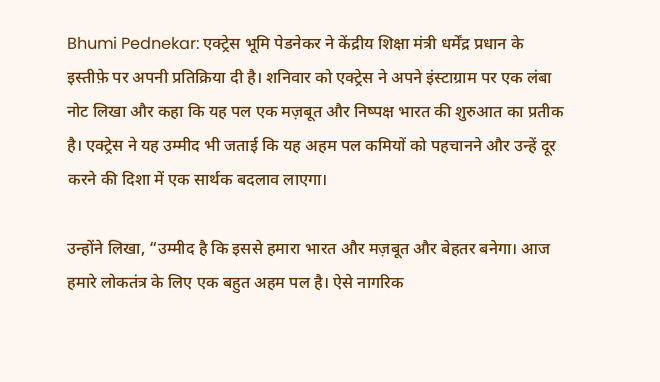Bhumi Pednekar: एक्ट्रेस भूमि पेडनेकर ने केंद्रीय शिक्षा मंत्री धर्मेंद्र प्रधान के इस्तीफ़े पर अपनी प्रतिक्रिया दी है। शनिवार को एक्ट्रेस ने अपने इंस्टाग्राम पर एक लंबा नोट लिखा और कहा कि यह पल एक मज़बूत और निष्पक्ष भारत की शुरुआत का प्रतीक है। एक्ट्रेस ने यह उम्मीद भी जताई कि यह अहम पल कमियों को पहचानने और उन्हें दूर करने की दिशा में एक सार्थक बदलाव लाएगा।

उन्होंने लिखा, “उम्मीद है कि इससे हमारा भारत और मज़बूत और बेहतर बनेगा। आज हमारे लोकतंत्र के लिए एक बहुत अहम पल है। ऐसे नागरिक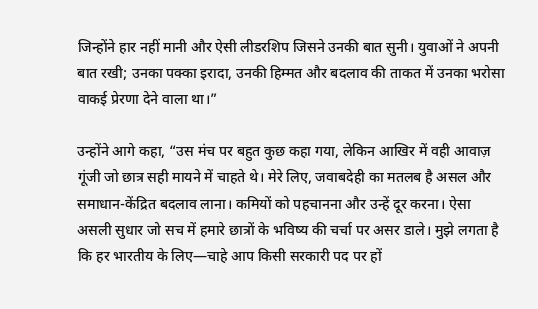जिन्होंने हार नहीं मानी और ऐसी लीडरशिप जिसने उनकी बात सुनी। युवाओं ने अपनी बात रखी; उनका पक्का इरादा, उनकी हिम्मत और बदलाव की ताकत में उनका भरोसा वाकई प्रेरणा देने वाला था।”

उन्होंने आगे कहा, “उस मंच पर बहुत कुछ कहा गया, लेकिन आखिर में वही आवाज़ गूंजी जो छात्र सही मायने में चाहते थे। मेरे लिए, जवाबदेही का मतलब है असल और समाधान-केंद्रित बदलाव लाना। कमियों को पहचानना और उन्हें दूर करना। ऐसा असली सुधार जो सच में हमारे छात्रों के भविष्य की चर्चा पर असर डाले। मुझे लगता है कि हर भारतीय के लिए—चाहे आप किसी सरकारी पद पर हों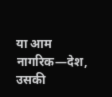या आम नागरिक—देश, उसकी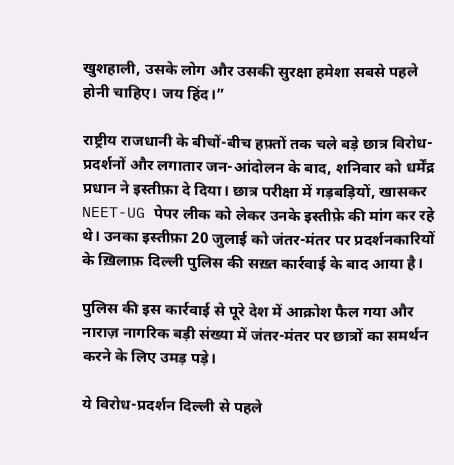खुशहाली, उसके लोग और उसकी सुरक्षा हमेशा सबसे पहले होनी चाहिए। जय हिंद।”

राष्ट्रीय राजधानी के बीचों-बीच हफ़्तों तक चले बड़े छात्र विरोध-प्रदर्शनों और लगातार जन-आंदोलन के बाद, शनिवार को धर्मेंद्र प्रधान ने इस्तीफ़ा दे दिया। छात्र परीक्षा में गड़बड़ियों, खासकर NEET-UG पेपर लीक को लेकर उनके इस्तीफ़े की मांग कर रहे थे। उनका इस्तीफ़ा 20 जुलाई को जंतर-मंतर पर प्रदर्शनकारियों के ख़िलाफ़ दिल्ली पुलिस की सख़्त कार्रवाई के बाद आया है।

पुलिस की इस कार्रवाई से पूरे देश में आक्रोश फैल गया और नाराज़ नागरिक बड़ी संख्या में जंतर-मंतर पर छात्रों का समर्थन करने के लिए उमड़ पड़े।

ये विरोध-प्रदर्शन दिल्ली से पहले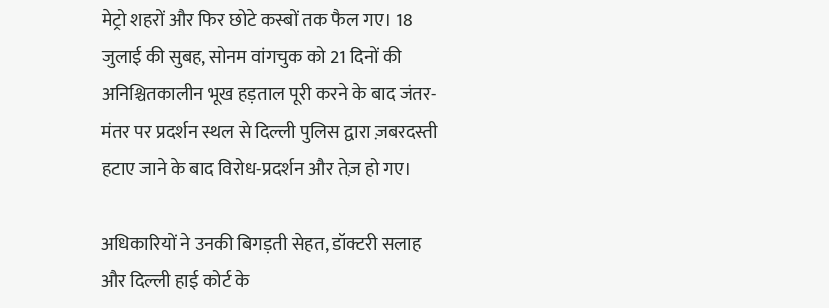मेट्रो शहरों और फिर छोटे कस्बों तक फैल गए। 18 जुलाई की सुबह, सोनम वांगचुक को 21 दिनों की अनिश्चितकालीन भूख हड़ताल पूरी करने के बाद जंतर-मंतर पर प्रदर्शन स्थल से दिल्ली पुलिस द्वारा ज़बरदस्ती हटाए जाने के बाद विरोध-प्रदर्शन और तेज़ हो गए।

अधिकारियों ने उनकी बिगड़ती सेहत, डॉक्टरी सलाह और दिल्ली हाई कोर्ट के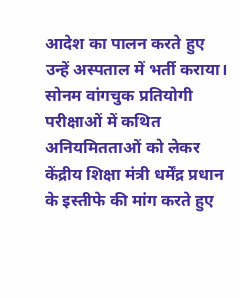आदेश का पालन करते हुए उन्हें अस्पताल में भर्ती कराया। सोनम वांगचुक प्रतियोगी परीक्षाओं में कथित अनियमितताओं को लेकर केंद्रीय शिक्षा मंत्री धर्मेंद्र प्रधान के इस्तीफे की मांग करते हुए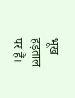भूख हड़ताल पर हैं।